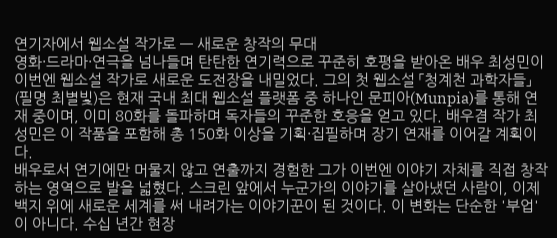연기자에서 웹소설 작가로 — 새로운 창작의 무대
영화·드라마·연극을 넘나들며 탄탄한 연기력으로 꾸준히 호평을 받아온 배우 최성민이 이번엔 웹소설 작가로 새로운 도전장을 내밀었다. 그의 첫 웹소설 「청계천 과학자들」(필명 최별빛)은 현재 국내 최대 웹소설 플랫폼 중 하나인 문피아(Munpia)를 통해 연재 중이며, 이미 80화를 돌파하며 독자들의 꾸준한 호응을 얻고 있다. 배우겸 작가 최성민은 이 작품을 포함해 총 150화 이상을 기획·집필하며 장기 연재를 이어갈 계획이다.
배우로서 연기에만 머물지 않고 연출까지 경험한 그가 이번엔 이야기 자체를 직접 창작하는 영역으로 발을 넓혔다. 스크린 앞에서 누군가의 이야기를 살아냈던 사람이, 이제 백지 위에 새로운 세계를 써 내려가는 이야기꾼이 된 것이다. 이 변화는 단순한 '부업'이 아니다. 수십 년간 현장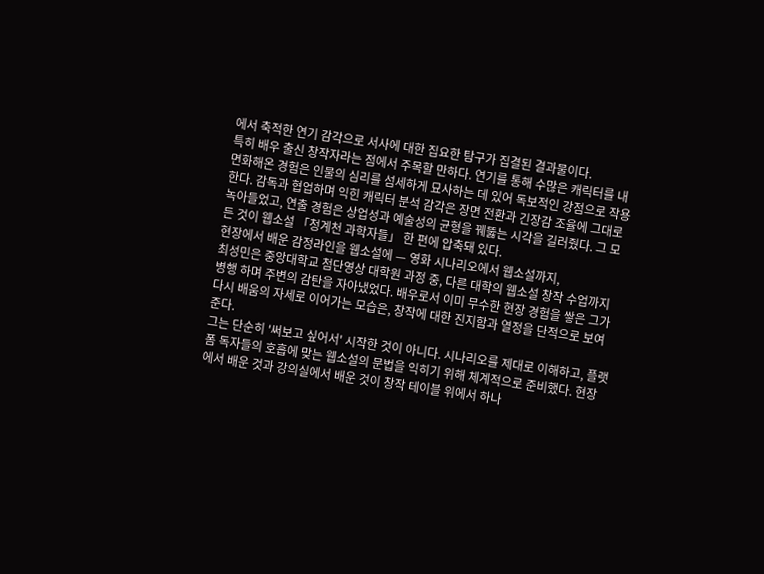에서 축적한 연기 감각으로 서사에 대한 집요한 탐구가 집결된 결과물이다.
특히 배우 출신 창작자라는 점에서 주목할 만하다. 연기를 통해 수많은 캐릭터를 내면화해온 경험은 인물의 심리를 섬세하게 묘사하는 데 있어 독보적인 강점으로 작용한다. 감독과 협업하며 익힌 캐릭터 분석 감각은 장면 전환과 긴장감 조율에 그대로 녹아들었고, 연출 경험은 상업성과 예술성의 균형을 꿰뚫는 시각을 길러줬다. 그 모든 것이 웹소설 「청계천 과학자들」 한 편에 압축돼 있다.
현장에서 배운 감정라인을 웹소설에 — 영화 시나리오에서 웹소설까지,
최성민은 중앙대학교 첨단영상 대학원 과정 중, 다른 대학의 웹소설 창작 수업까지 병행 하며 주변의 감탄을 자아냈었다. 배우로서 이미 무수한 현장 경험을 쌓은 그가 다시 배움의 자세로 이어가는 모습은, 창작에 대한 진지함과 열정을 단적으로 보여준다.
그는 단순히 '써보고 싶어서' 시작한 것이 아니다. 시나리오를 제대로 이해하고, 플랫폼 독자들의 호흡에 맞는 웹소설의 문법을 익히기 위해 체계적으로 준비했다. 현장에서 배운 것과 강의실에서 배운 것이 창작 테이블 위에서 하나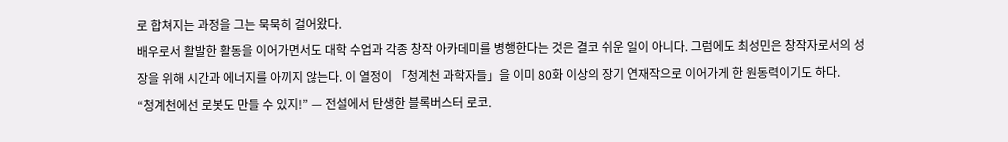로 합쳐지는 과정을 그는 묵묵히 걸어왔다.
배우로서 활발한 활동을 이어가면서도 대학 수업과 각종 창작 아카데미를 병행한다는 것은 결코 쉬운 일이 아니다. 그럼에도 최성민은 창작자로서의 성장을 위해 시간과 에너지를 아끼지 않는다. 이 열정이 「청계천 과학자들」을 이미 80화 이상의 장기 연재작으로 이어가게 한 원동력이기도 하다.
“청계천에선 로봇도 만들 수 있지!” — 전설에서 탄생한 블록버스터 로코.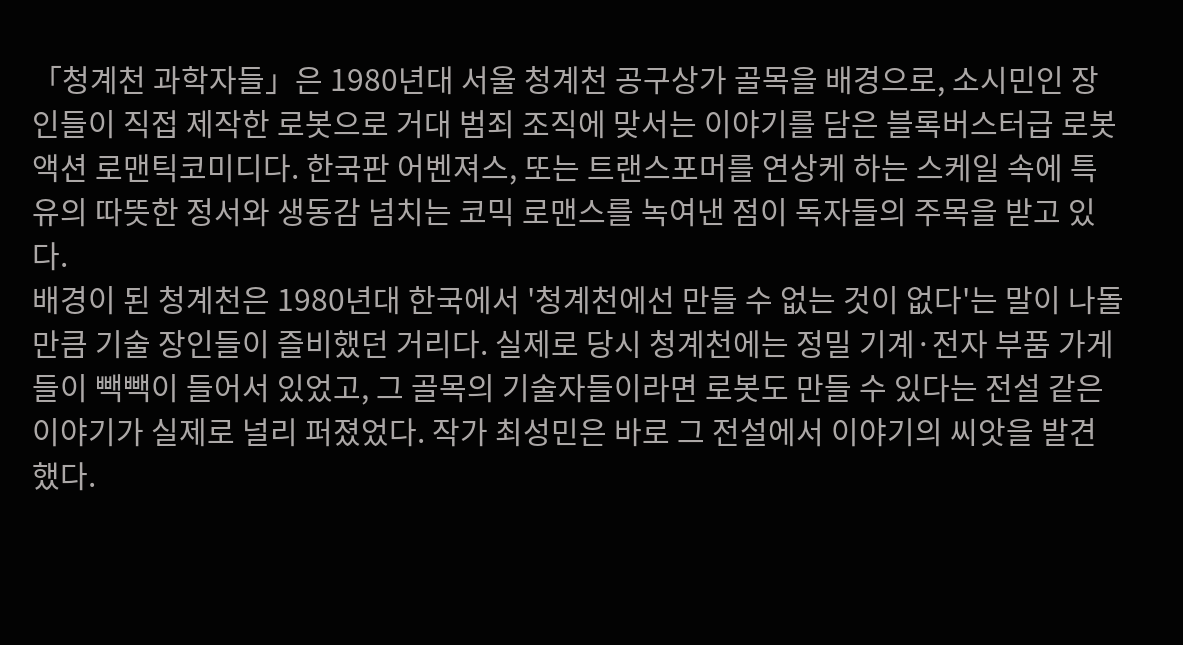「청계천 과학자들」은 1980년대 서울 청계천 공구상가 골목을 배경으로, 소시민인 장인들이 직접 제작한 로봇으로 거대 범죄 조직에 맞서는 이야기를 담은 블록버스터급 로봇 액션 로맨틱코미디다. 한국판 어벤져스, 또는 트랜스포머를 연상케 하는 스케일 속에 특유의 따뜻한 정서와 생동감 넘치는 코믹 로맨스를 녹여낸 점이 독자들의 주목을 받고 있다.
배경이 된 청계천은 1980년대 한국에서 '청계천에선 만들 수 없는 것이 없다'는 말이 나돌 만큼 기술 장인들이 즐비했던 거리다. 실제로 당시 청계천에는 정밀 기계·전자 부품 가게들이 빽빽이 들어서 있었고, 그 골목의 기술자들이라면 로봇도 만들 수 있다는 전설 같은 이야기가 실제로 널리 퍼졌었다. 작가 최성민은 바로 그 전설에서 이야기의 씨앗을 발견했다.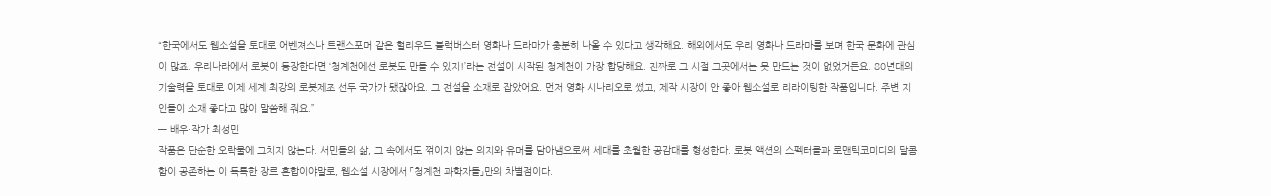“한국에서도 웹소설을 토대로 어벤져스나 트랜스포머 같은 헐리우드 블럭버스터 영화나 드라마가 충분히 나올 수 있다고 생각해요. 해외에서도 우리 영화나 드라마를 보며 한국 문화에 관심이 많죠. 우리나라에서 로봇이 등장한다면 ‘청계천에선 로봇도 만들 수 있지!’라는 전설이 시작된 청계천이 가장 합당해요. 진짜로 그 시절 그곳에서는 못 만드는 것이 없었거든요. 80년대의 기술력을 토대로 이제 세계 최강의 로봇제조 선두 국가가 됐잖아요. 그 전설을 소재로 잡았어요. 먼저 영화 시나리오로 썼고, 제작 시장이 안 좋아 웹소설로 리라이팅한 작품입니다. 주변 지인들이 소재 좋다고 많이 말씀해 줘요.”
— 배우·작가 최성민
작품은 단순한 오락물에 그치지 않는다. 서민들의 삶, 그 속에서도 꺾이지 않는 의지와 유머를 담아냄으로써 세대를 초월한 공감대를 형성한다. 로봇 액션의 스펙터클과 로맨틱코미디의 달콤함이 공존하는 이 독특한 장르 혼합이야말로, 웹소설 시장에서 「청계천 과학자들」만의 차별점이다.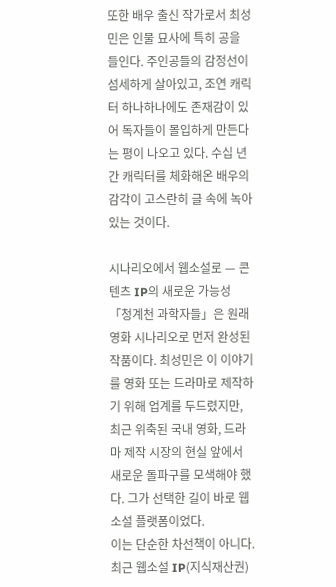또한 배우 출신 작가로서 최성민은 인물 묘사에 특히 공을 들인다. 주인공들의 감정선이 섬세하게 살아있고, 조연 캐릭터 하나하나에도 존재감이 있어 독자들이 몰입하게 만든다는 평이 나오고 있다. 수십 년간 캐릭터를 체화해온 배우의 감각이 고스란히 글 속에 녹아있는 것이다.

시나리오에서 웹소설로 — 콘텐츠 IP의 새로운 가능성
「청계천 과학자들」은 원래 영화 시나리오로 먼저 완성된 작품이다. 최성민은 이 이야기를 영화 또는 드라마로 제작하기 위해 업계를 두드렸지만, 최근 위축된 국내 영화, 드라마 제작 시장의 현실 앞에서 새로운 돌파구를 모색해야 했다. 그가 선택한 길이 바로 웹소설 플랫폼이었다.
이는 단순한 차선책이 아니다. 최근 웹소설 IP(지식재산권)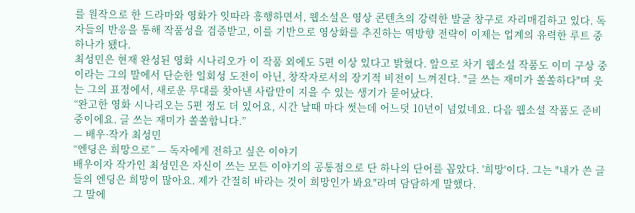를 원작으로 한 드라마와 영화가 잇따라 흥행하면서, 웹소설은 영상 콘텐츠의 강력한 발굴 창구로 자리매김하고 있다. 독자들의 반응을 통해 작품성을 검증받고, 이를 기반으로 영상화를 추진하는 역방향 전략이 이제는 업계의 유력한 루트 중 하나가 됐다.
최성민은 현재 완성된 영화 시나리오가 이 작품 외에도 5편 이상 있다고 밝혔다. 앞으로 차기 웹소설 작품도 이미 구상 중이라는 그의 말에서 단순한 일회성 도전이 아닌, 창작자로서의 장기적 비전이 느껴진다. "글 쓰는 재미가 쏠쏠하다"며 웃는 그의 표정에서, 새로운 무대를 찾아낸 사람만이 지을 수 있는 생기가 묻어났다.
“완고한 영화 시나리오는 5편 정도 더 있어요, 시간 날때 마다 썻는데 어느덧 10년이 넘었네요. 다음 웹소설 작품도 준비 중이에요. 글 쓰는 재미가 쏠쏠합니다.”
— 배우·작가 최성민
“엔딩은 희망으로” — 독자에게 전하고 싶은 이야기
배우이자 작가인 최성민은 자신이 쓰는 모든 이야기의 공통점으로 단 하나의 단어를 꼽았다. '희망'이다. 그는 "내가 쓴 글들의 엔딩은 희망이 많아요. 제가 간절히 바라는 것이 희망인가 봐요"라며 담담하게 말했다.
그 말에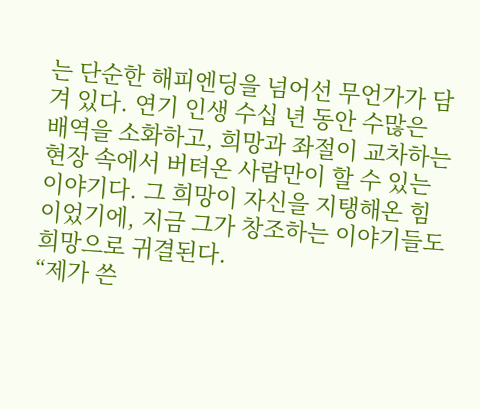는 단순한 해피엔딩을 넘어선 무언가가 담겨 있다. 연기 인생 수십 년 동안 수많은 배역을 소화하고, 희망과 좌절이 교차하는 현장 속에서 버텨온 사람만이 할 수 있는 이야기다. 그 희망이 자신을 지탱해온 힘이었기에, 지금 그가 창조하는 이야기들도 희망으로 귀결된다.
“제가 쓴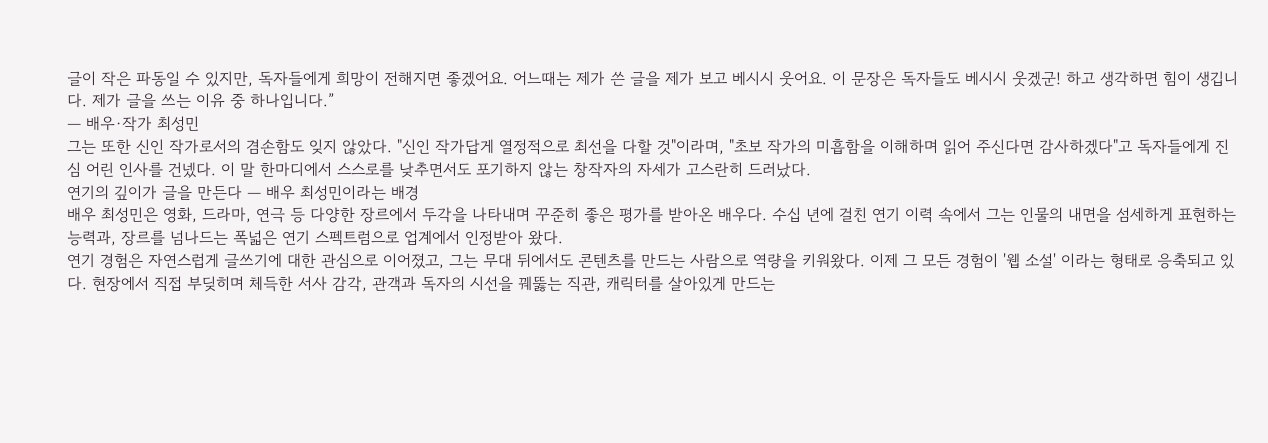글이 작은 파동일 수 있지만, 독자들에게 희망이 전해지면 좋겠어요. 어느때는 제가 쓴 글을 제가 보고 베시시 웃어요. 이 문장은 독자들도 베시시 웃겠군! 하고 생각하면 힘이 생깁니다. 제가 글을 쓰는 이유 중 하나입니다.”
— 배우·작가 최성민
그는 또한 신인 작가로서의 겸손함도 잊지 않았다. "신인 작가답게 열정적으로 최선을 다할 것"이라며, "초보 작가의 미흡함을 이해하며 읽어 주신다면 감사하겠다"고 독자들에게 진심 어린 인사를 건넸다. 이 말 한마디에서 스스로를 낮추면서도 포기하지 않는 창작자의 자세가 고스란히 드러났다.
연기의 깊이가 글을 만든다 — 배우 최성민이라는 배경
배우 최성민은 영화, 드라마, 연극 등 다양한 장르에서 두각을 나타내며 꾸준히 좋은 평가를 받아온 배우다. 수십 년에 걸친 연기 이력 속에서 그는 인물의 내면을 섬세하게 표현하는 능력과, 장르를 넘나드는 폭넓은 연기 스펙트럼으로 업계에서 인정받아 왔다.
연기 경험은 자연스럽게 글쓰기에 대한 관심으로 이어졌고, 그는 무대 뒤에서도 콘텐츠를 만드는 사람으로 역량을 키워왔다. 이제 그 모든 경험이 '웹 소설' 이라는 형태로 응축되고 있다. 현장에서 직접 부딪히며 체득한 서사 감각, 관객과 독자의 시선을 꿰뚫는 직관, 캐릭터를 살아있게 만드는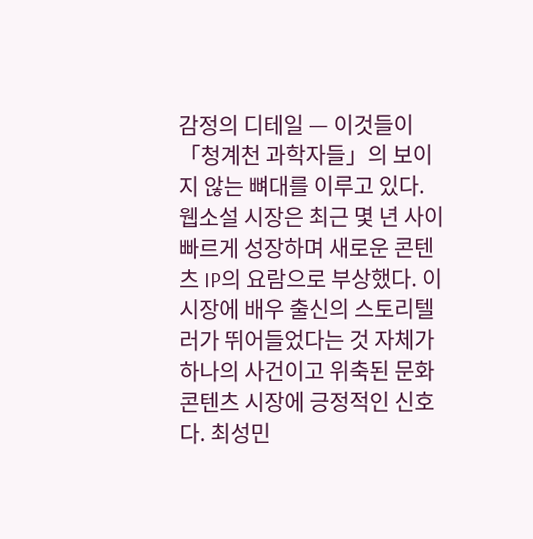감정의 디테일 — 이것들이 「청계천 과학자들」의 보이지 않는 뼈대를 이루고 있다.
웹소설 시장은 최근 몇 년 사이 빠르게 성장하며 새로운 콘텐츠 IP의 요람으로 부상했다. 이 시장에 배우 출신의 스토리텔러가 뛰어들었다는 것 자체가 하나의 사건이고 위축된 문화콘텐츠 시장에 긍정적인 신호다. 최성민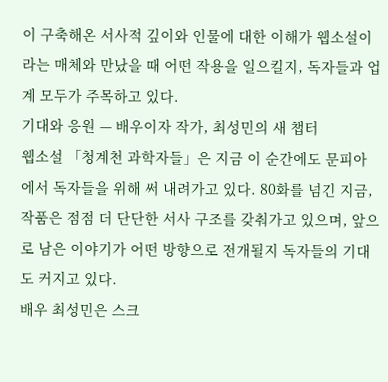이 구축해온 서사적 깊이와 인물에 대한 이해가 웹소설이라는 매체와 만났을 때 어떤 작용을 일으킬지, 독자들과 업계 모두가 주목하고 있다.
기대와 응원 — 배우이자 작가, 최성민의 새 챕터
웹소설 「청계천 과학자들」은 지금 이 순간에도 문피아에서 독자들을 위해 써 내려가고 있다. 80화를 넘긴 지금, 작품은 점점 더 단단한 서사 구조를 갖춰가고 있으며, 앞으로 남은 이야기가 어떤 방향으로 전개될지 독자들의 기대도 커지고 있다.
배우 최성민은 스크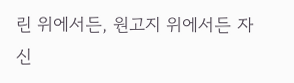린 위에서든, 원고지 위에서든 자신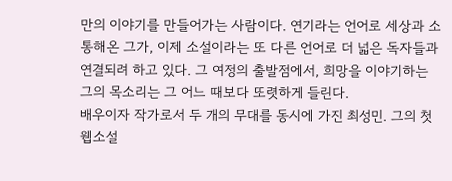만의 이야기를 만들어가는 사람이다. 연기라는 언어로 세상과 소통해온 그가, 이제 소설이라는 또 다른 언어로 더 넓은 독자들과 연결되려 하고 있다. 그 여정의 출발점에서, 희망을 이야기하는 그의 목소리는 그 어느 때보다 또렷하게 들린다.
배우이자 작가로서 두 개의 무대를 동시에 가진 최성민. 그의 첫 웹소설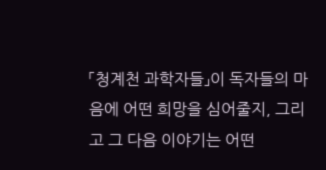「청계천 과학자들」이 독자들의 마음에 어떤 희망을 심어줄지, 그리고 그 다음 이야기는 어떤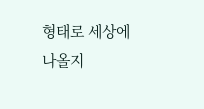형태로 세상에 나올지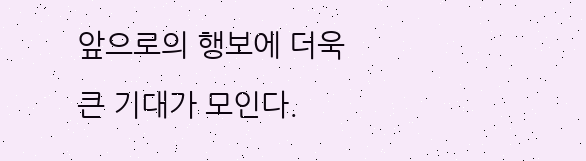앞으로의 행보에 더욱 큰 기대가 모인다.